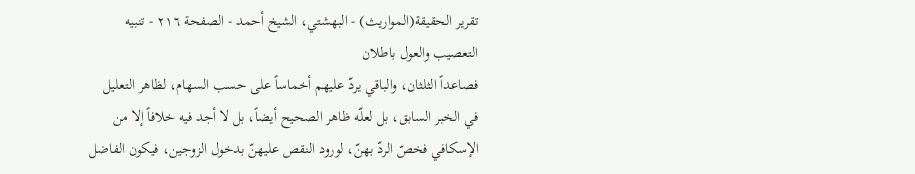تقرير الحقيقة(المواريث) - البهشتي، الشيخ أحمد - الصفحة ٢١٦ - تنبيه التعصيب والعول باطلان
فصاعداً الثلثان، والباقي يردّ عليهم أخماساً على حسب السهام، لظاهر التعليل في الخبر السابق، بل لعلّه ظاهر الصحيح أيضاً، بل لا أجد فيه خلافاً إلا من الإسكافي فخصّ الردّ بهنّ، لورود النقص عليهنّ بدخول الزوجين، فيكون الفاضل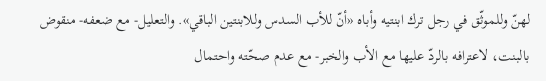لهنّ وللموثّق في رجل ترك ابنتيه وأباه «أنّ للأب السدس وللابنتين الباقي». والتعليل- مع ضعفه- منقوض بالبنت، لاعترافه بالردّ عليها مع الأب والخبر- مع عدم صحّته واحتمال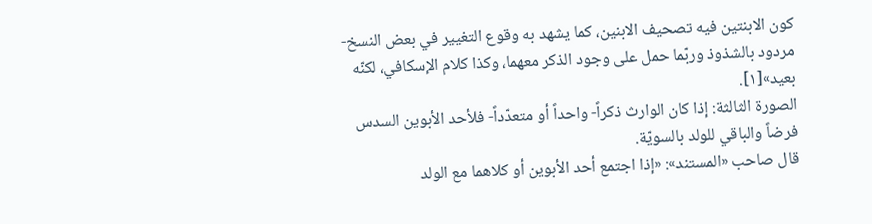كون الابنتين فيه تصحيف الابنين، كما يشهد به وقوع التغيير في بعض النسخ- مردود بالشذوذ وربّما حمل على وجود الذكر معهما، وكذا كلام الإسكافي، لكنّه بعيد»[١].
الصورة الثالثة: إذا كان الوارث ذكراً- واحداً أو متعدّداً- فلأحد الأبوين السدس فرضاً والباقي للولد بالسويّة.
قال صاحب «المستند»: «إذا اجتمع أحد الأبوين أو كلاهما مع الولد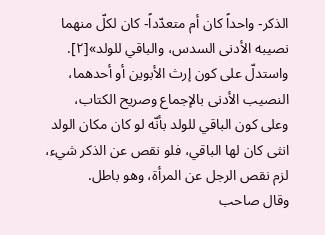الذكر- واحداً كان أم متعدّداً- كان لكلّ منهما نصيبه الأدنى السدس، والباقي للولد»[٢].
واستدلّ على كون إرث الأبوين أو أحدهما، النصيب الأدنى بالإجماع وصريح الكتاب، وعلى كون الباقي للولد بأنّه لو كان مكان الولد انثى كان لها الباقي، فلو نقص عن الذكر شيء، لزم نقص الرجل عن المرأة، وهو باطل.
وقال صاحب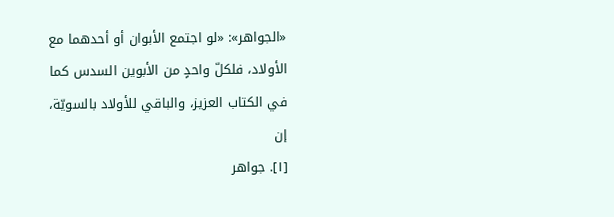«الجواهر»: «لو اجتمع الأبوان أو أحدهما مع الأولاد، فلكلّ واحدٍ من الأبوين السدس كما في الكتاب العزيز، والباقي للأولاد بالسويّة، إن
[١]. جواهر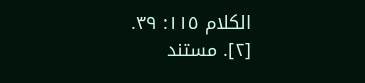الكلام ١١٥: ٣٩.
[٢]. مستند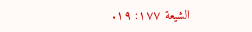الشيعة ١٧٧: ١٩.